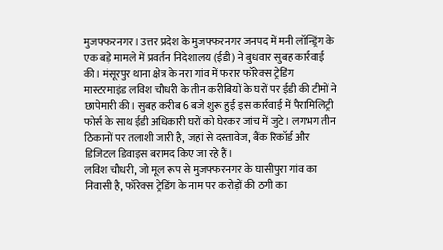मुजफ्फरनगर। उत्तर प्रदेश के मुजफ्फरनगर जनपद में मनी लॉन्ड्रिंग के एक बड़े मामले में प्रवर्तन निदेशालय (ईडी) ने बुधवार सुबह कार्रवाई की। मंसूरपुर थाना क्षेत्र के नरा गांव में फरार फॉरेक्स ट्रेडिंग मास्टरमाइंड लविश चौधरी के तीन करीबियों के घरों पर ईडी की टीमों ने छापेमारी की। सुबह करीब 6 बजे शुरू हुई इस कार्रवाई में पैरामिलिट्री फोर्स के साथ ईडी अधिकारी घरों को घेरकर जांच में जुटे। लगभग तीन ठिकानों पर तलाशी जारी है, जहां से दस्तावेज, बैंक रिकॉर्ड और डिजिटल डिवाइस बरामद किए जा रहे हैं।
लविश चौधरी, जो मूल रूप से मुजफ्फरनगर के घासीपुरा गांव का निवासी है, फॉरेक्स ट्रेडिंग के नाम पर करोड़ों की ठगी का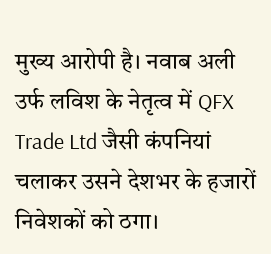मुख्य आरोपी है। नवाब अली उर्फ लविश के नेतृत्व में QFX Trade Ltd जैसी कंपनियां चलाकर उसने देशभर के हजारों निवेशकों को ठगा।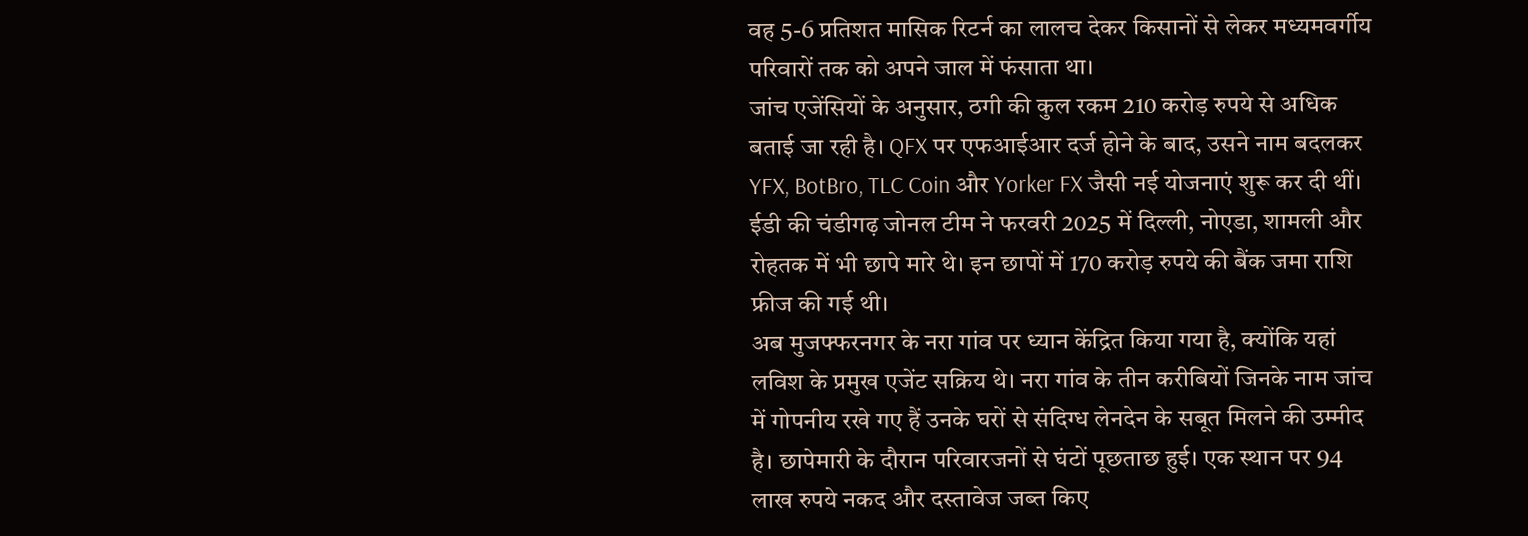वह 5-6 प्रतिशत मासिक रिटर्न का लालच देकर किसानों से लेकर मध्यमवर्गीय परिवारों तक को अपने जाल में फंसाता था।
जांच एजेंसियों के अनुसार, ठगी की कुल रकम 210 करोड़ रुपये से अधिक बताई जा रही है। QFX पर एफआईआर दर्ज होने के बाद, उसने नाम बदलकर YFX, BotBro, TLC Coin और Yorker FX जैसी नई योजनाएं शुरू कर दी थीं। ईडी की चंडीगढ़ जोनल टीम ने फरवरी 2025 में दिल्ली, नोएडा, शामली और रोहतक में भी छापे मारे थे। इन छापों में 170 करोड़ रुपये की बैंक जमा राशि फ्रीज की गई थी।
अब मुजफ्फरनगर के नरा गांव पर ध्यान केंद्रित किया गया है, क्योंकि यहां लविश के प्रमुख एजेंट सक्रिय थे। नरा गांव के तीन करीबियों जिनके नाम जांच में गोपनीय रखे गए हैं उनके घरों से संदिग्ध लेनदेन के सबूत मिलने की उम्मीद है। छापेमारी के दौरान परिवारजनों से घंटों पूछताछ हुई। एक स्थान पर 94 लाख रुपये नकद और दस्तावेज जब्त किए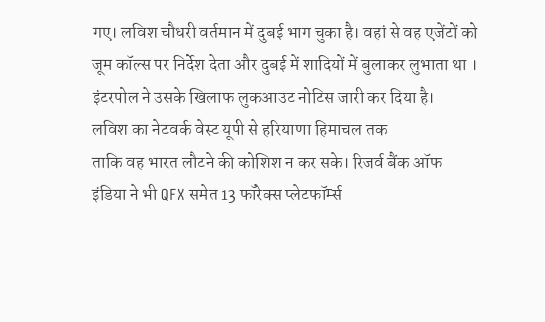गए। लविश चौधरी वर्तमान में दुबई भाग चुका है। वहां से वह एजेंटों को जूम कॉल्स पर निर्देश देता और दुबई में शादियों में बुलाकर लुभाता था । इंटरपोल ने उसके खिलाफ लुकआउट नोटिस जारी कर दिया है।
लविश का नेटवर्क वेस्ट यूपी से हरियाणा हिमाचल तक
ताकि वह भारत लौटने की कोशिश न कर सके। रिजर्व बैंक ऑफ इंडिया ने भी QFX समेत 13 फॉरेक्स प्लेटफॉर्म्स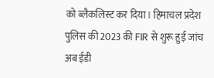को ब्लैकलिस्ट कर दिया। हिमाचल प्रदेश पुलिस की 2023 की FIR से शुरू हुई जांच अब ईडी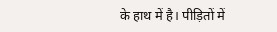के हाथ में है। पीड़ितों में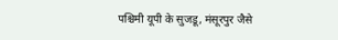पश्चिमी यूपी के सुजडू, मंसूरपुर जैसे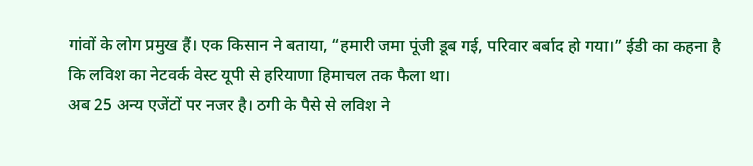गांवों के लोग प्रमुख हैं। एक किसान ने बताया, “हमारी जमा पूंजी डूब गई, परिवार बर्बाद हो गया।” ईडी का कहना है कि लविश का नेटवर्क वेस्ट यूपी से हरियाणा हिमाचल तक फैला था।
अब 25 अन्य एजेंटों पर नजर है। ठगी के पैसे से लविश ने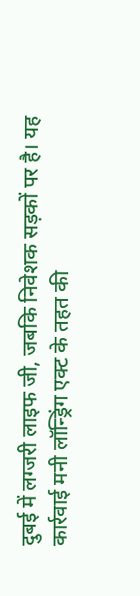दुबई में लग्जरी लाइफ जी, जबकि निवेशक सड़कों पर है। यह कार्रवाई मनी लॉन्ड्रिंग एक्ट के तहत की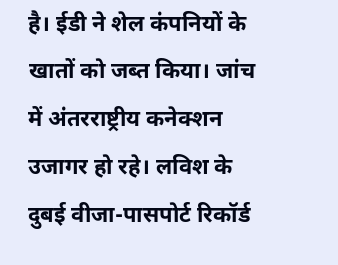है। ईडी ने शेल कंपनियों के खातों को जब्त किया। जांच में अंतरराष्ट्रीय कनेक्शन उजागर हो रहे। लविश के दुबई वीजा-पासपोर्ट रिकॉर्ड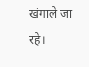खंगाले जा रहे।